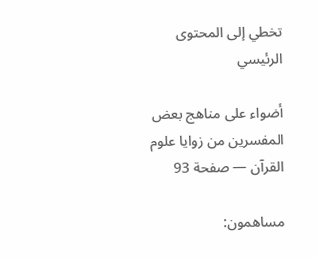تخطي إلى المحتوى الرئيسي

أضواء على مناهج بعض المفسرين من زوايا علوم القرآن — صفحة 93

مساهمون: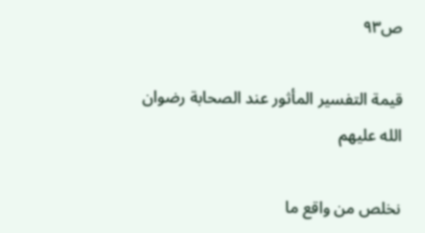ص٩٣

قيمة التفسير المأثور عند الصحابة رضوان الله عليهم

نخلص من واقع ما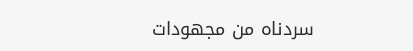سردناه من مجهودات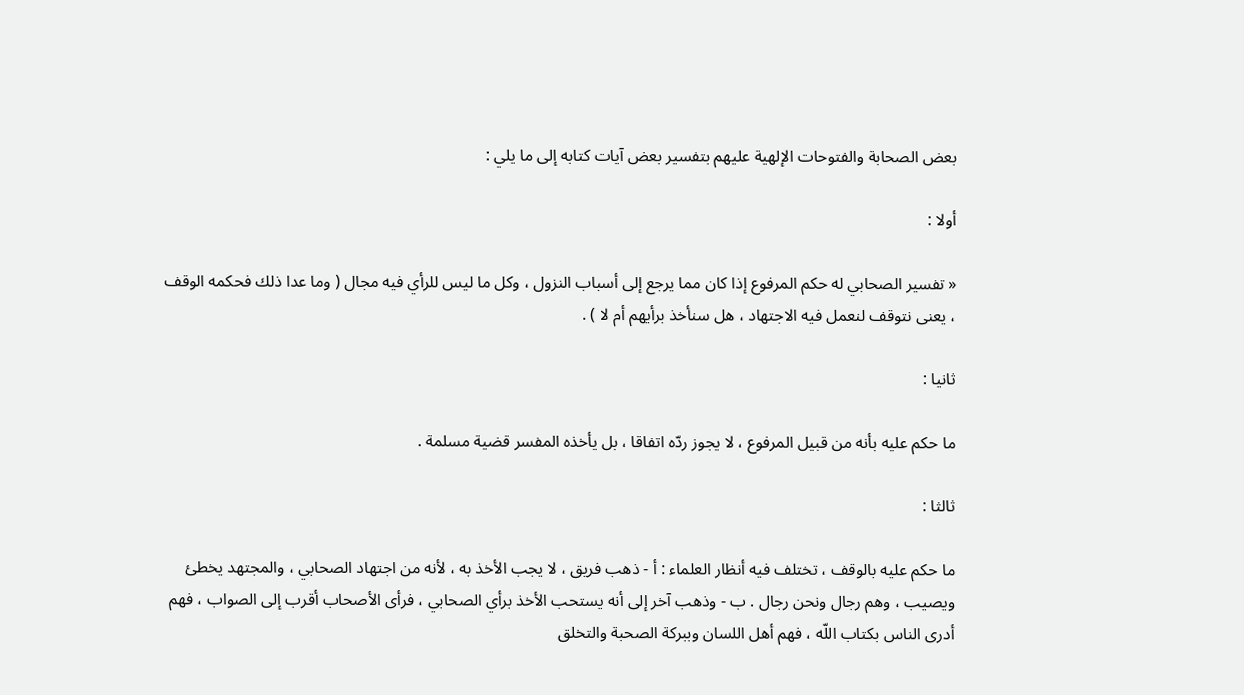بعض الصحابة والفتوحات الإلهية عليهم بتفسير بعض آيات كتابه إلى ما يلي :

أولا :

« تفسير الصحابي له حكم المرفوع إذا كان مما يرجع إلى أسباب النزول ، وكل ما ليس للرأي فيه مجال ( وما عدا ذلك فحكمه الوقف ، يعنى نتوقف لنعمل فيه الاجتهاد ، هل سنأخذ برأيهم أم لا ) .

ثانيا :

ما حكم عليه بأنه من قبيل المرفوع ، لا يجوز ردّه اتفاقا ، بل يأخذه المفسر قضية مسلمة .

ثالثا :

ما حكم عليه بالوقف ، تختلف فيه أنظار العلماء : أ - ذهب فريق ، لا يجب الأخذ به ، لأنه من اجتهاد الصحابي ، والمجتهد يخطئ ويصيب ، وهم رجال ونحن رجال . ب - وذهب آخر إلى أنه يستحب الأخذ برأي الصحابي ، فرأى الأصحاب أقرب إلى الصواب ، فهم أدرى الناس بكتاب اللّه ، فهم أهل اللسان وببركة الصحبة والتخلق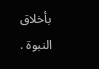بأخلاق النبوة .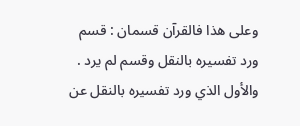وعلى هذا فالقرآن قسمان : قسم ورد تفسيره بالنقل وقسم لم يرد . والأول الذي ورد تفسيره بالنقل عن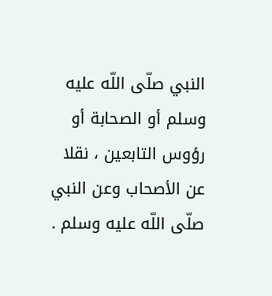النبي صلّى اللّه عليه وسلم أو الصحابة أو رؤوس التابعين ، نقلا عن الأصحاب وعن النبي صلّى اللّه عليه وسلم .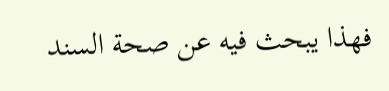فهذا يبحث فيه عن صحة السند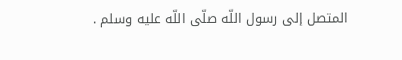المتصل إلى رسول اللّه صلّى اللّه عليه وسلم .